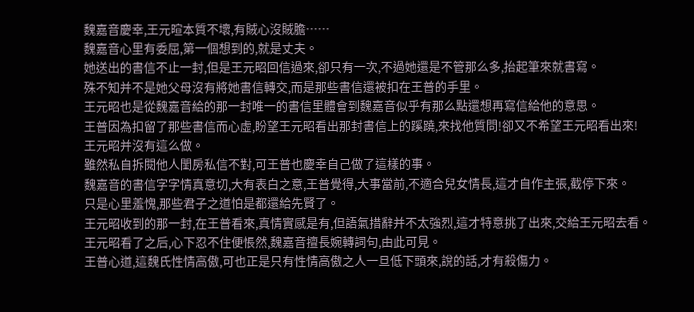魏嘉音慶幸,王元暄本質不壞,有賊心沒賊膽……
魏嘉音心里有委屈,第一個想到的,就是丈夫。
她送出的書信不止一封,但是王元昭回信過來,卻只有一次,不過她還是不管那么多,抬起筆來就書寫。
殊不知并不是她父母沒有將她書信轉交,而是那些書信還被扣在王普的手里。
王元昭也是從魏嘉音給的那一封唯一的書信里體會到魏嘉音似乎有那么點還想再寫信給他的意思。
王普因為扣留了那些書信而心虛,盼望王元昭看出那封書信上的蹊蹺,來找他質問!卻又不希望王元昭看出來!
王元昭并沒有這么做。
雖然私自拆閱他人閨房私信不對,可王普也慶幸自己做了這樣的事。
魏嘉音的書信字字情真意切,大有表白之意,王普覺得,大事當前,不適合兒女情長,這才自作主張,截停下來。
只是心里羞愧,那些君子之道怕是都還給先賢了。
王元昭收到的那一封,在王普看來,真情實感是有,但語氣措辭并不太強烈,這才特意挑了出來,交給王元昭去看。
王元昭看了之后,心下忍不住便悵然,魏嘉音擅長婉轉詞句,由此可見。
王普心道,這魏氏性情高傲,可也正是只有性情高傲之人一旦低下頭來,說的話,才有殺傷力。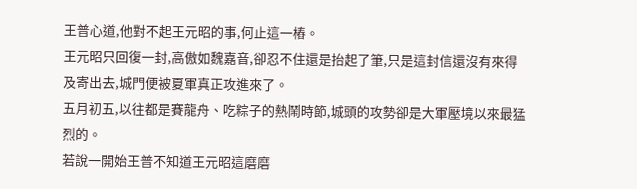王普心道,他對不起王元昭的事,何止這一樁。
王元昭只回復一封,高傲如魏嘉音,卻忍不住還是抬起了筆,只是這封信還沒有來得及寄出去,城門便被夏軍真正攻進來了。
五月初五,以往都是賽龍舟、吃粽子的熱鬧時節,城頭的攻勢卻是大軍壓境以來最猛烈的。
若說一開始王普不知道王元昭這磨磨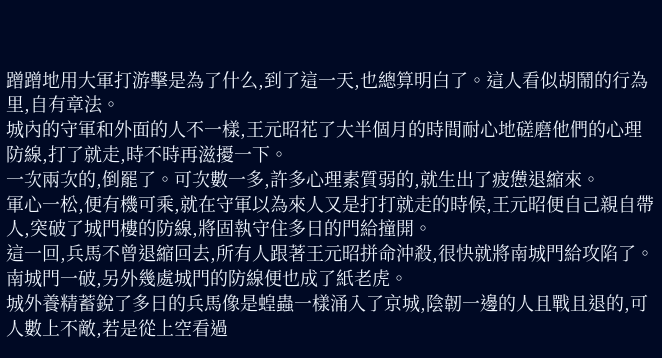蹭蹭地用大軍打游擊是為了什么,到了這一天,也總算明白了。這人看似胡鬧的行為里,自有章法。
城內的守軍和外面的人不一樣,王元昭花了大半個月的時間耐心地磋磨他們的心理防線,打了就走,時不時再滋擾一下。
一次兩次的,倒罷了。可次數一多,許多心理素質弱的,就生出了疲憊退縮來。
軍心一松,便有機可乘,就在守軍以為來人又是打打就走的時候,王元昭便自己親自帶人,突破了城門樓的防線,將固執守住多日的門給撞開。
這一回,兵馬不曾退縮回去,所有人跟著王元昭拼命沖殺,很快就將南城門給攻陷了。南城門一破,另外幾處城門的防線便也成了紙老虎。
城外養精蓄銳了多日的兵馬像是蝗蟲一樣涌入了京城,陰韌一邊的人且戰且退的,可人數上不敵,若是從上空看過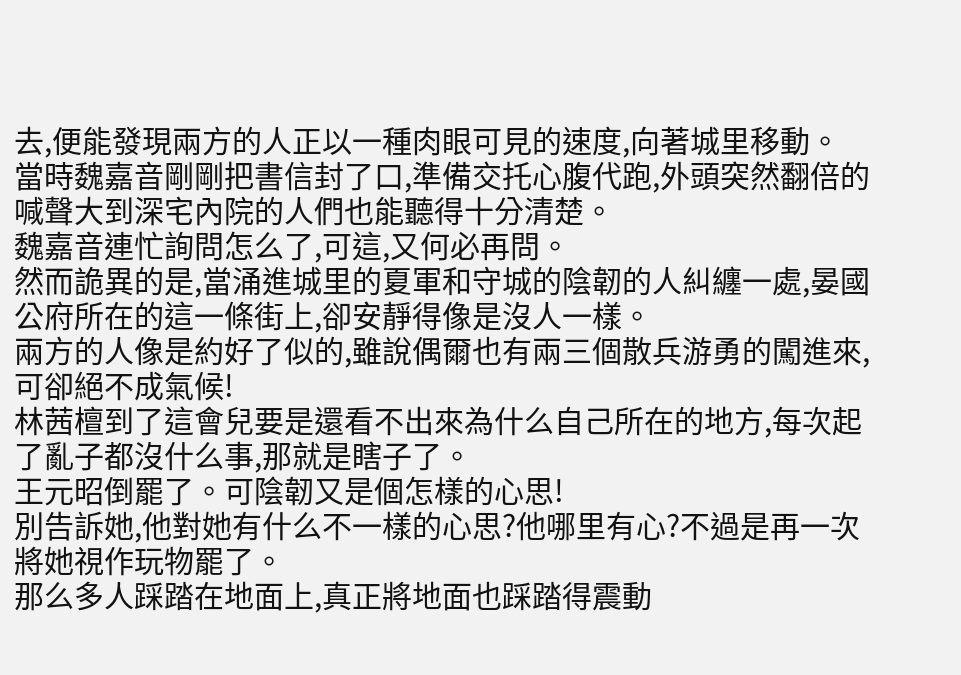去,便能發現兩方的人正以一種肉眼可見的速度,向著城里移動。
當時魏嘉音剛剛把書信封了口,準備交托心腹代跑,外頭突然翻倍的喊聲大到深宅內院的人們也能聽得十分清楚。
魏嘉音連忙詢問怎么了,可這,又何必再問。
然而詭異的是,當涌進城里的夏軍和守城的陰韌的人糾纏一處,晏國公府所在的這一條街上,卻安靜得像是沒人一樣。
兩方的人像是約好了似的,雖說偶爾也有兩三個散兵游勇的闖進來,可卻絕不成氣候!
林茜檀到了這會兒要是還看不出來為什么自己所在的地方,每次起了亂子都沒什么事,那就是瞎子了。
王元昭倒罷了。可陰韌又是個怎樣的心思!
別告訴她,他對她有什么不一樣的心思?他哪里有心?不過是再一次將她視作玩物罷了。
那么多人踩踏在地面上,真正將地面也踩踏得震動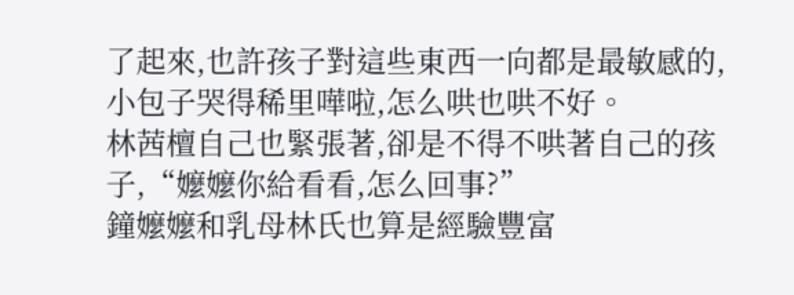了起來,也許孩子對這些東西一向都是最敏感的,小包子哭得稀里嘩啦,怎么哄也哄不好。
林茜檀自己也緊張著,卻是不得不哄著自己的孩子,“嬤嬤你給看看,怎么回事?”
鐘嬤嬤和乳母林氏也算是經驗豐富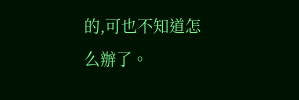的,可也不知道怎么辦了。